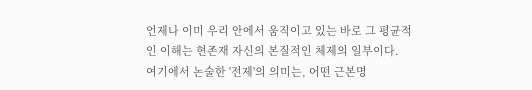언제나 이미 우리 안에서 움직이고 있는 바로 그 평균적인 이해는 현존재 자신의 본질적인 체제의 일부이다.
여기에서 논술한 '전제'의 의미는, 어떤 근본명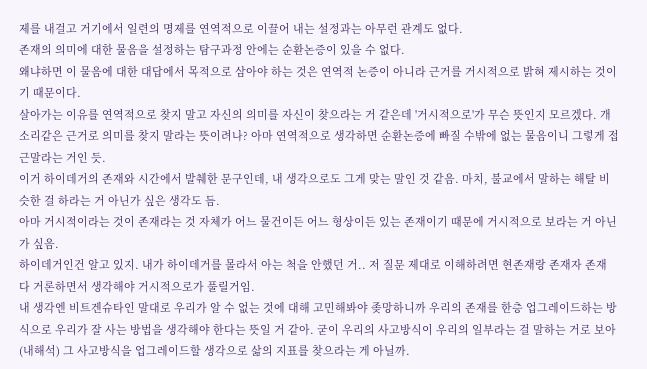제를 내걸고 거기에서 일련의 명제를 연역적으로 이끌어 내는 설정과는 아무런 관계도 없다.
존재의 의미에 대한 물음을 설정하는 탐구과정 안에는 순환논증이 있을 수 없다.
왜냐하면 이 물음에 대한 대답에서 목적으로 삼아야 하는 것은 연역적 논증이 아니라 근거를 거시적으로 밝혀 제시하는 것이기 때문이다.
살아가는 이유를 연역적으로 찾지 말고 자신의 의미를 자신이 찾으라는 거 같은데 '거시적으로'가 무슨 뜻인지 모르겠다. 개소리같은 근거로 의미를 찾지 말라는 뜻이려나? 아마 연역적으로 생각하면 순환논증에 빠질 수밖에 없는 물음이니 그렇게 접근말라는 거인 듯.
이거 하이데거의 존재와 시간에서 발췌한 문구인데, 내 생각으로도 그게 맞는 말인 것 같음. 마치, 불교에서 말하는 해탈 비슷한 걸 하라는 거 아닌가 싶은 생각도 듬.
아마 거시적이라는 것이 존재라는 것 자체가 어느 물건이든 어느 형상이든 있는 존재이기 때문에 거시적으로 보라는 거 아닌가 싶음.
하이데거인건 알고 있지. 내가 하이데거를 몰라서 아는 척을 안했던 거.. 저 질문 제대로 이해하려면 현존재랑 존재자 존재 다 거론하면서 생각해야 거시적으로가 풀릴거임.
내 생각엔 비트겐슈타인 말대로 우리가 알 수 없는 것에 대해 고민해봐야 좆망하니까 우리의 존재를 한층 업그레이드하는 방식으로 우리가 잘 사는 방법을 생각해야 한다는 뜻일 거 같아. 굳이 우리의 사고방식이 우리의 일부라는 걸 말하는 거로 보아(내해석) 그 사고방식을 업그레이드할 생각으로 삶의 지표를 찾으라는 게 아닐까.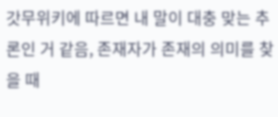갓무위키에 따르면 내 말이 대충 맞는 추론인 거 같음, 존재자가 존재의 의미를 찾을 때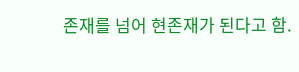존재를 넘어 현존재가 된다고 함.